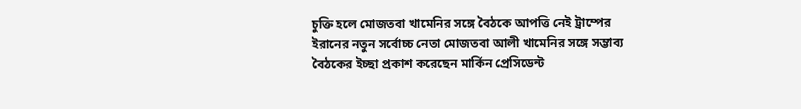চুক্তি হলে মোজতবা খামেনির সঙ্গে বৈঠকে আপত্তি নেই ট্রাম্পের
ইরানের নতুন সর্বোচ্চ নেতা মোজতবা আলী খামেনির সঙ্গে সম্ভাব্য বৈঠকের ইচ্ছা প্রকাশ করেছেন মার্কিন প্রেসিডেন্ট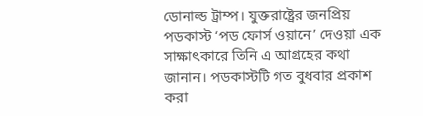ডোনাল্ড ট্রাম্প। যুক্তরাষ্ট্রের জনপ্রিয় পডকাস্ট ‘পড ফোর্স ওয়ানে’ দেওয়া এক সাক্ষাৎকারে তিনি এ আগ্রহের কথা জানান। পডকাস্টটি গত বুধবার প্রকাশ করা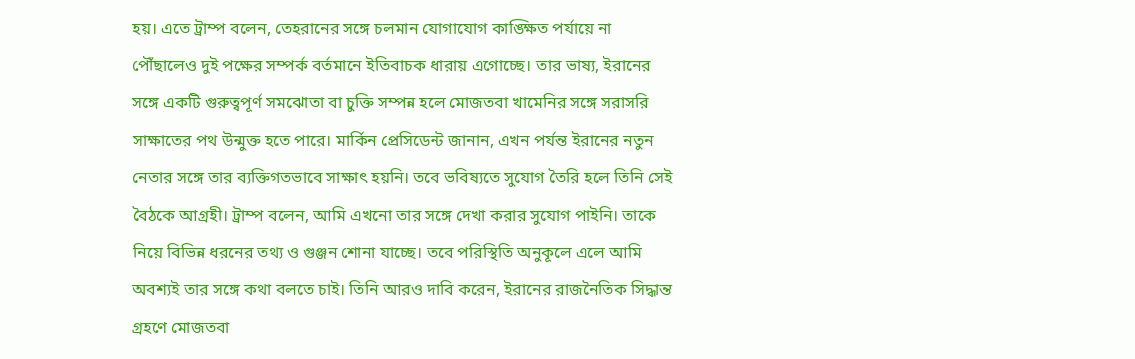হয়। এতে ট্রাম্প বলেন, তেহরানের সঙ্গে চলমান যোগাযোগ কাঙ্ক্ষিত পর্যায়ে না পৌঁছালেও দুই পক্ষের সম্পর্ক বর্তমানে ইতিবাচক ধারায় এগোচ্ছে। তার ভাষ্য, ইরানের সঙ্গে একটি গুরুত্বপূর্ণ সমঝোতা বা চুক্তি সম্পন্ন হলে মোজতবা খামেনির সঙ্গে সরাসরি সাক্ষাতের পথ উন্মুক্ত হতে পারে। মার্কিন প্রেসিডেন্ট জানান, এখন পর্যন্ত ইরানের নতুন নেতার সঙ্গে তার ব্যক্তিগতভাবে সাক্ষাৎ হয়নি। তবে ভবিষ্যতে সুযোগ তৈরি হলে তিনি সেই বৈঠকে আগ্রহী। ট্রাম্প বলেন, আমি এখনো তার সঙ্গে দেখা করার সুযোগ পাইনি। তাকে নিয়ে বিভিন্ন ধরনের তথ্য ও গুঞ্জন শোনা যাচ্ছে। তবে পরিস্থিতি অনুকূলে এলে আমি অবশ্যই তার সঙ্গে কথা বলতে চাই। তিনি আরও দাবি করেন, ইরানের রাজনৈতিক সিদ্ধান্ত গ্রহণে মোজতবা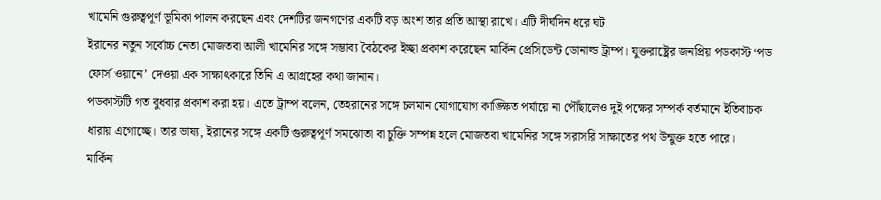খামেনি গুরুত্বপূর্ণ ভূমিকা পালন করছেন এবং দেশটির জনগণের একটি বড় অংশ তার প্রতি আস্থা রাখে। এটি দীর্ঘদিন ধরে ঘট
ইরানের নতুন সর্বোচ্চ নেতা মোজতবা আলী খামেনির সঙ্গে সম্ভাব্য বৈঠকের ইচ্ছা প্রকাশ করেছেন মার্কিন প্রেসিডেন্ট ডোনাল্ড ট্রাম্প। যুক্তরাষ্ট্রের জনপ্রিয় পডকাস্ট ‘পড ফোর্স ওয়ানে’ দেওয়া এক সাক্ষাৎকারে তিনি এ আগ্রহের কথা জানান।
পডকাস্টটি গত বুধবার প্রকাশ করা হয়। এতে ট্রাম্প বলেন, তেহরানের সঙ্গে চলমান যোগাযোগ কাঙ্ক্ষিত পর্যায়ে না পৌঁছালেও দুই পক্ষের সম্পর্ক বর্তমানে ইতিবাচক ধারায় এগোচ্ছে। তার ভাষ্য, ইরানের সঙ্গে একটি গুরুত্বপূর্ণ সমঝোতা বা চুক্তি সম্পন্ন হলে মোজতবা খামেনির সঙ্গে সরাসরি সাক্ষাতের পথ উন্মুক্ত হতে পারে।
মার্কিন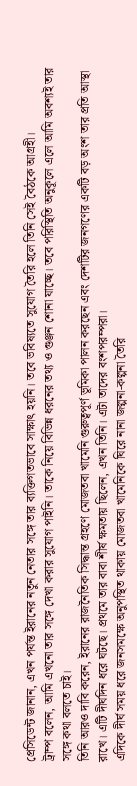প্রেসিডেন্ট জানান, এখন পর্যন্ত ইরানের নতুন নেতার সঙ্গে তার ব্যক্তিগতভাবে সাক্ষাৎ হয়নি। তবে ভবিষ্যতে সুযোগ তৈরি হলে তিনি সেই বৈঠকে আগ্রহী।
ট্রাম্প বলেন, আমি এখনো তার সঙ্গে দেখা করার সুযোগ পাইনি। তাকে নিয়ে বিভিন্ন ধরনের তথ্য ও গুঞ্জন শোনা যাচ্ছে। তবে পরিস্থিতি অনুকূলে এলে আমি অবশ্যই তার সঙ্গে কথা বলতে চাই।
তিনি আরও দাবি করেন, ইরানের রাজনৈতিক সিদ্ধান্ত গ্রহণে মোজতবা খামেনি গুরুত্বপূর্ণ ভূমিকা পালন করছেন এবং দেশটির জনগণের একটি বড় অংশ তার প্রতি আস্থা রাখে। এটি দীর্ঘদিন ধরে ঘটছে। প্রথমে তার বাবা শীর্ষ ক্ষমতায় ছিলেন, এখন তিনি। এটা তাদের বংশপরম্পরা।
এদিকে দীর্ঘ সময় ধরে জনসমক্ষে অনুপস্থিত থাকায় মোজতবা খামেনিকে ঘিরে নানা জল্পনা-কল্পনা তৈরি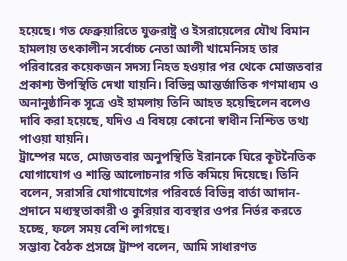হয়েছে। গত ফেব্রুয়ারিতে যুক্তরাষ্ট্র ও ইসরায়েলের যৌথ বিমান হামলায় তৎকালীন সর্বোচ্চ নেতা আলী খামেনিসহ তার পরিবারের কয়েকজন সদস্য নিহত হওয়ার পর থেকে মোজতবার প্রকাশ্য উপস্থিতি দেখা যায়নি। বিভিন্ন আন্তর্জাতিক গণমাধ্যম ও অনানুষ্ঠানিক সূত্রে ওই হামলায় তিনি আহত হয়েছিলেন বলেও দাবি করা হয়েছে, যদিও এ বিষয়ে কোনো স্বাধীন নিশ্চিত তথ্য পাওয়া যায়নি।
ট্রাম্পের মতে, মোজতবার অনুপস্থিতি ইরানকে ঘিরে কূটনৈতিক যোগাযোগ ও শান্তি আলোচনার গতি কমিয়ে দিয়েছে। তিনি বলেন, সরাসরি যোগাযোগের পরিবর্তে বিভিন্ন বার্তা আদান-প্রদানে মধ্যস্থতাকারী ও কুরিয়ার ব্যবস্থার ওপর নির্ভর করতে হচ্ছে, ফলে সময় বেশি লাগছে।
সম্ভাব্য বৈঠক প্রসঙ্গে ট্রাম্প বলেন, আমি সাধারণত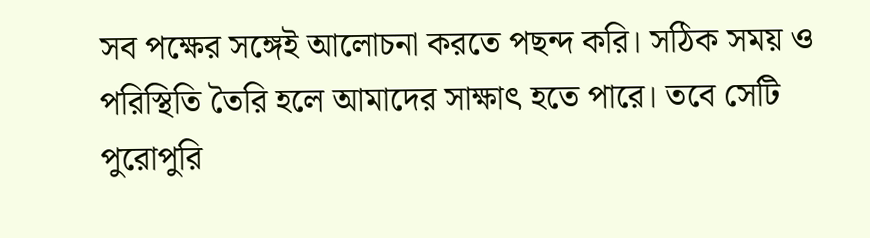সব পক্ষের সঙ্গেই আলোচনা করতে পছন্দ করি। সঠিক সময় ও পরিস্থিতি তৈরি হলে আমাদের সাক্ষাৎ হতে পারে। তবে সেটি পুরোপুরি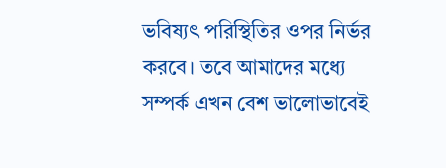ভবিষ্যৎ পরিস্থিতির ওপর নির্ভর করবে। তবে আমাদের মধ্যে সম্পর্ক এখন বেশ ভালোভাবেই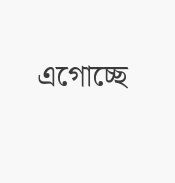এগোচ্ছে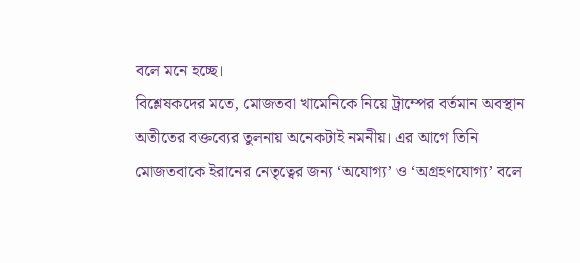বলে মনে হচ্ছে।
বিশ্লেষকদের মতে, মোজতবা খামেনিকে নিয়ে ট্রাম্পের বর্তমান অবস্থান অতীতের বক্তব্যের তুলনায় অনেকটাই নমনীয়। এর আগে তিনি মোজতবাকে ইরানের নেতৃত্বের জন্য ‘অযোগ্য’ ও ‘অগ্রহণযোগ্য’ বলে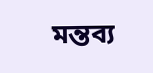মন্তব্য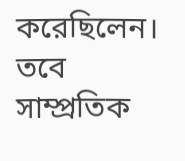করেছিলেন। তবে সাম্প্রতিক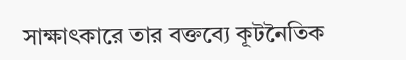সাক্ষাৎকারে তার বক্তব্যে কূটনৈতিক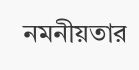নমনীয়তার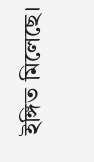ইঙ্গিত মিলেছে।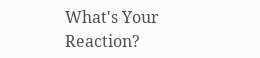What's Your Reaction?